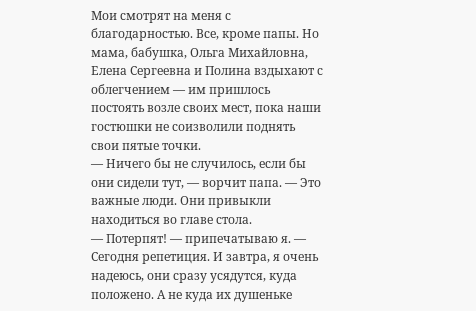Мои смотрят на меня с благодарностью. Все, кроме папы. Но мама, бабушка, Ольга Михайловна, Елена Сергеевна и Полина вздыхают с облегчением — им пришлось постоять возле своих мест, пока наши гостюшки не соизволили поднять свои пятые точки.
— Ничего бы не случилось, если бы они сидели тут, — ворчит папа. — Это важные люди. Они привыкли находиться во главе стола.
— Потерпят! — припечатываю я. — Сегодня репетиция. И завтра, я очень надеюсь, они сразу усядутся, куда положено. А не куда их душеньке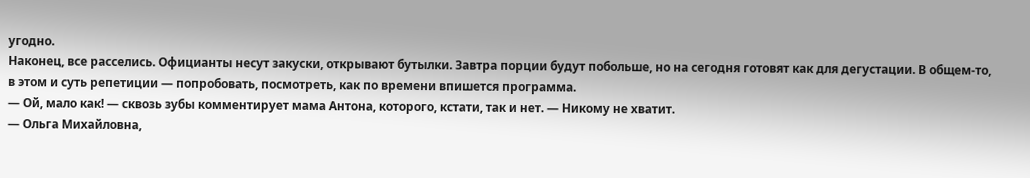угодно.
Наконец, все расселись. Официанты несут закуски, открывают бутылки. Завтра порции будут побольше, но на сегодня готовят как для дегустации. В общем-то, в этом и суть репетиции — попробовать, посмотреть, как по времени впишется программа.
— Ой, мало как! — сквозь зубы комментирует мама Антона, которого, кстати, так и нет. — Никому не хватит.
— Ольга Михайловна,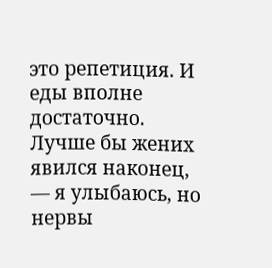это репетиция. И еды вполне достаточно. Лучше бы жених явился наконец, — я улыбаюсь, но нервы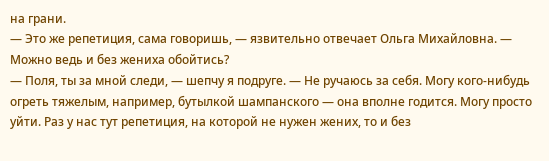на грани.
— Это же репетиция, сама говоришь, — язвительно отвечает Ольга Михайловна. — Можно ведь и без жениха обойтись?
— Поля, ты за мной следи, — шепчу я подруге. — Не ручаюсь за себя. Могу кого-нибудь огреть тяжелым, например, бутылкой шампанского — она вполне годится. Могу просто уйти. Раз у нас тут репетиция, на которой не нужен жених, то и без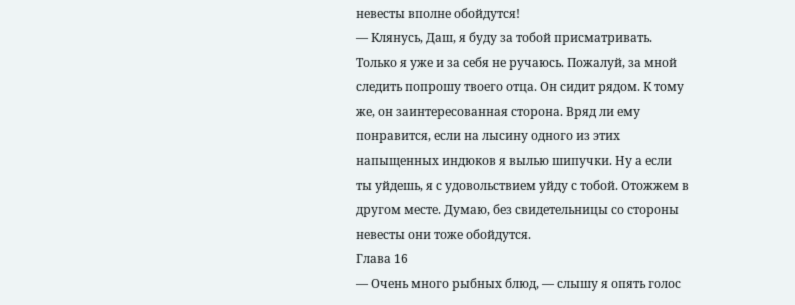невесты вполне обойдутся!
— Клянусь, Даш, я буду за тобой присматривать. Только я уже и за себя не ручаюсь. Пожалуй, за мной следить попрошу твоего отца. Он сидит рядом. К тому же, он заинтересованная сторона. Вряд ли ему понравится, если на лысину одного из этих напыщенных индюков я вылью шипучки. Ну а если ты уйдешь, я с удовольствием уйду с тобой. Отожжем в другом месте. Думаю, без свидетельницы со стороны невесты они тоже обойдутся.
Глава 16
— Очень много рыбных блюд, — слышу я опять голос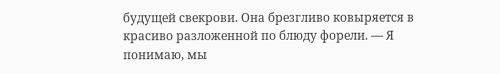будущей свекрови. Она брезгливо ковыряется в красиво разложенной по блюду форели. — Я понимаю, мы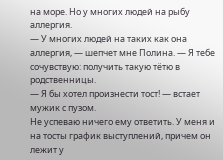на море. Но у многих людей на рыбу аллергия.
— У многих людей на таких как она аллергия, — шепчет мне Полина. — Я тебе сочувствую: получить такую тётю в родственницы.
— Я бы хотел произнести тост! — встает мужик с пузом.
Не успеваю ничего ему ответить. У меня и на тосты график выступлений, причем он лежит у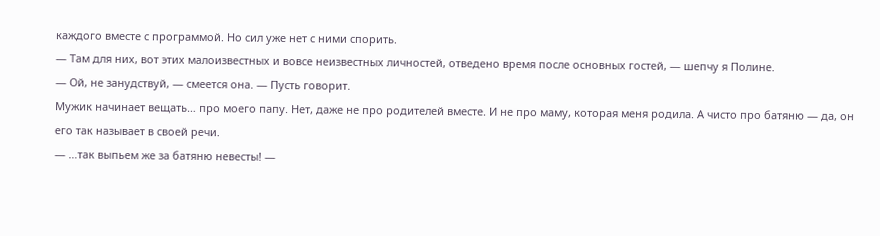каждого вместе с программой. Но сил уже нет с ними спорить.
— Там для них, вот этих малоизвестных и вовсе неизвестных личностей, отведено время после основных гостей, — шепчу я Полине.
— Ой, не занудствуй, — смеется она. — Пусть говорит.
Мужик начинает вещать… про моего папу. Нет, даже не про родителей вместе. И не про маму, которая меня родила. А чисто про батяню — да, он его так называет в своей речи.
— …так выпьем же за батяню невесты! —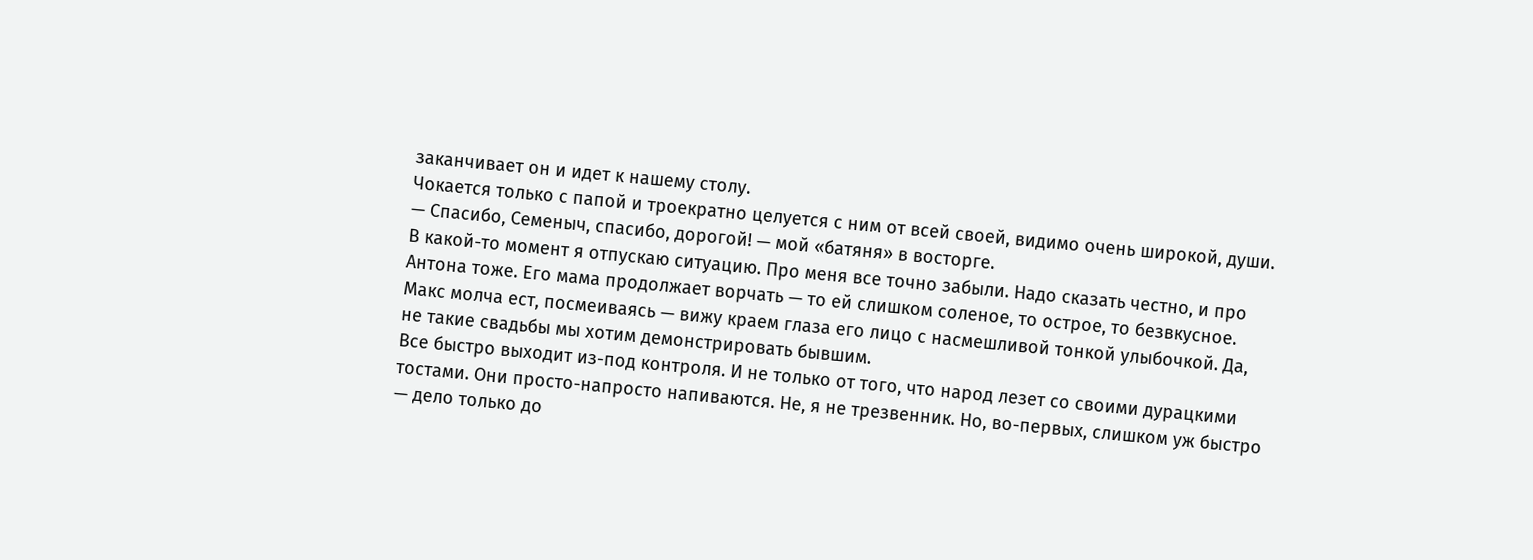заканчивает он и идет к нашему столу.
Чокается только с папой и троекратно целуется с ним от всей своей, видимо очень широкой, души.
— Спасибо, Семеныч, спасибо, дорогой! — мой «батяня» в восторге.
В какой-то момент я отпускаю ситуацию. Про меня все точно забыли. Надо сказать честно, и про Антона тоже. Его мама продолжает ворчать — то ей слишком соленое, то острое, то безвкусное.
Макс молча ест, посмеиваясь — вижу краем глаза его лицо с насмешливой тонкой улыбочкой. Да, не такие свадьбы мы хотим демонстрировать бывшим.
Все быстро выходит из-под контроля. И не только от того, что народ лезет со своими дурацкими тостами. Они просто-напросто напиваются. Не, я не трезвенник. Но, во-первых, слишком уж быстро — дело только до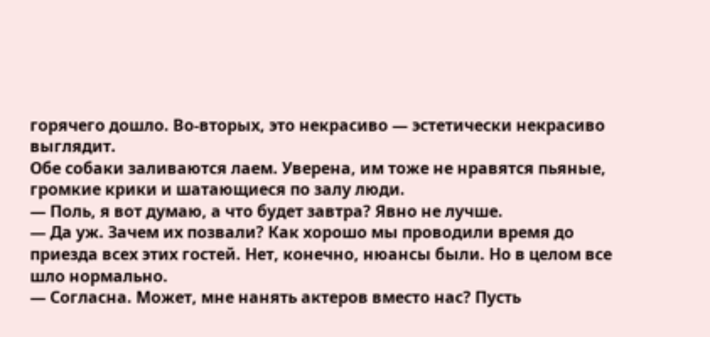горячего дошло. Во-вторых, это некрасиво — эстетически некрасиво выглядит.
Обе собаки заливаются лаем. Уверена, им тоже не нравятся пьяные, громкие крики и шатающиеся по залу люди.
— Поль, я вот думаю, а что будет завтра? Явно не лучше.
— Да уж. Зачем их позвали? Как хорошо мы проводили время до приезда всех этих гостей. Нет, конечно, нюансы были. Но в целом все шло нормально.
— Согласна. Может, мне нанять актеров вместо нас? Пусть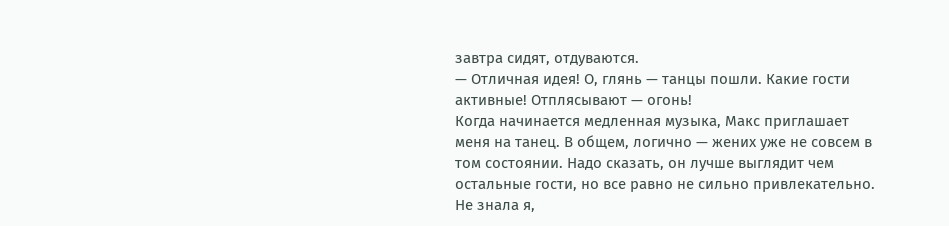завтра сидят, отдуваются.
— Отличная идея! О, глянь — танцы пошли. Какие гости активные! Отплясывают — огонь!
Когда начинается медленная музыка, Макс приглашает меня на танец. В общем, логично — жених уже не совсем в том состоянии. Надо сказать, он лучше выглядит чем остальные гости, но все равно не сильно привлекательно. Не знала я,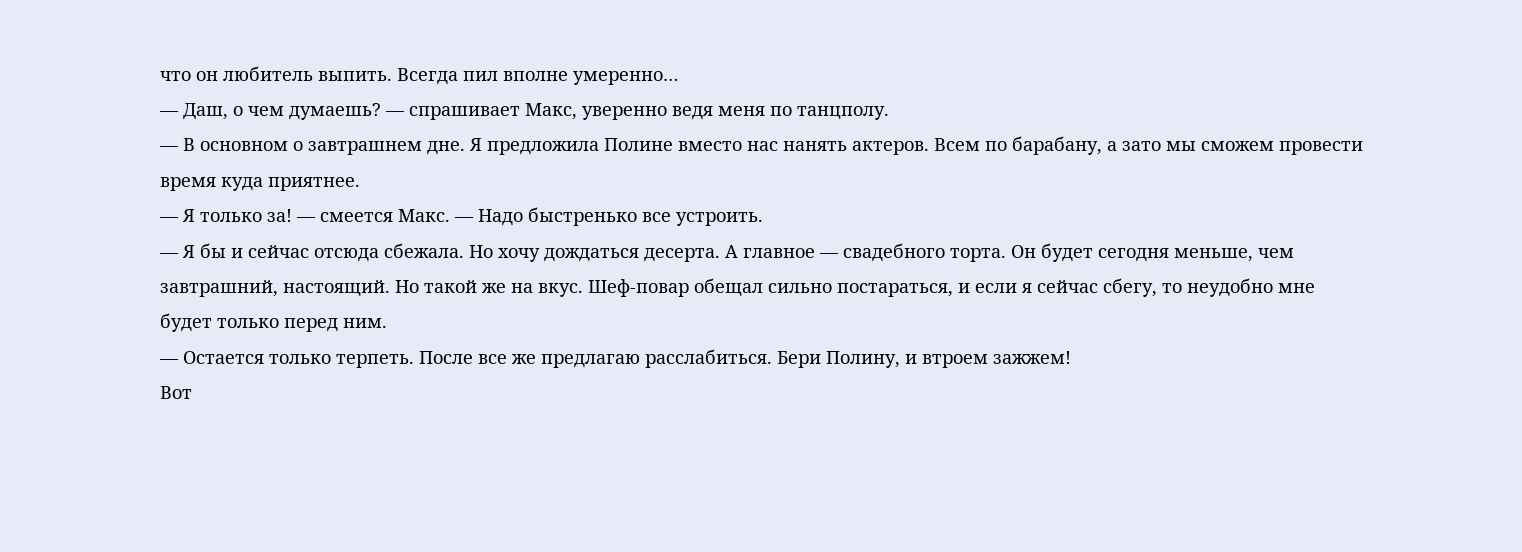что он любитель выпить. Всегда пил вполне умеренно…
— Даш, о чем думаешь? — спрашивает Макс, уверенно ведя меня по танцполу.
— В основном о завтрашнем дне. Я предложила Полине вместо нас нанять актеров. Всем по барабану, а зато мы сможем провести время куда приятнее.
— Я только за! — смеется Макс. — Надо быстренько все устроить.
— Я бы и сейчас отсюда сбежала. Но хочу дождаться десерта. А главное — свадебного торта. Он будет сегодня меньше, чем завтрашний, настоящий. Но такой же на вкус. Шеф-повар обещал сильно постараться, и если я сейчас сбегу, то неудобно мне будет только перед ним.
— Остается только терпеть. После все же предлагаю расслабиться. Бери Полину, и втроем зажжем!
Вот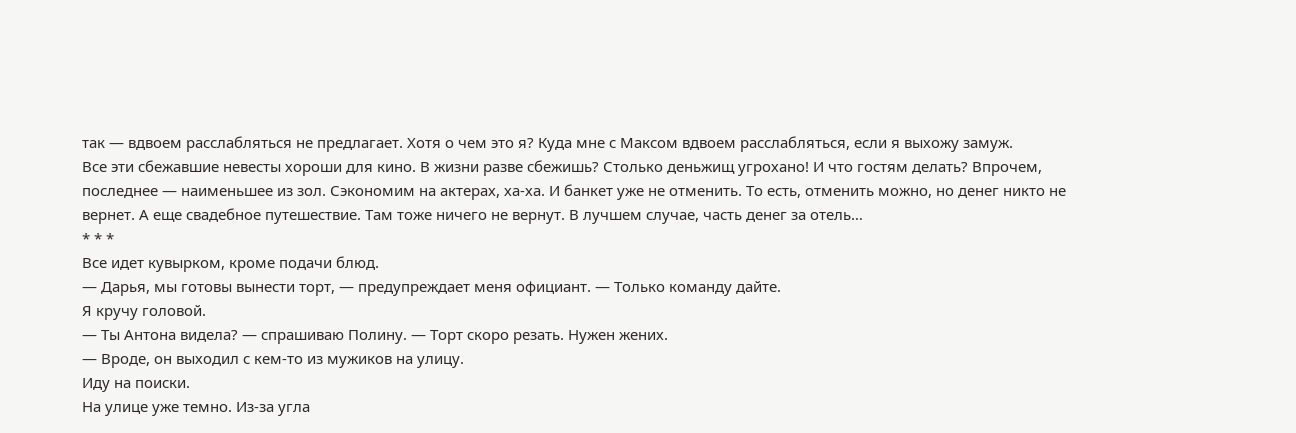так — вдвоем расслабляться не предлагает. Хотя о чем это я? Куда мне с Максом вдвоем расслабляться, если я выхожу замуж.
Все эти сбежавшие невесты хороши для кино. В жизни разве сбежишь? Столько деньжищ угрохано! И что гостям делать? Впрочем, последнее — наименьшее из зол. Сэкономим на актерах, ха-ха. И банкет уже не отменить. То есть, отменить можно, но денег никто не вернет. А еще свадебное путешествие. Там тоже ничего не вернут. В лучшем случае, часть денег за отель…
* * *
Все идет кувырком, кроме подачи блюд.
— Дарья, мы готовы вынести торт, — предупреждает меня официант. — Только команду дайте.
Я кручу головой.
— Ты Антона видела? — спрашиваю Полину. — Торт скоро резать. Нужен жених.
— Вроде, он выходил с кем-то из мужиков на улицу.
Иду на поиски.
На улице уже темно. Из-за угла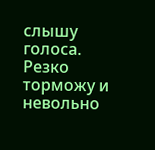слышу голоса. Резко торможу и невольно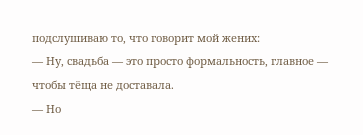подслушиваю то, что говорит мой жених:
— Ну, свадьба — это просто формальность, главное — чтобы тёща не доставала.
— Но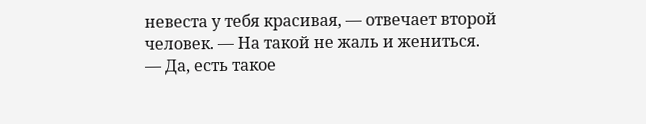невеста у тебя красивая, — отвечает второй человек. — На такой не жаль и жениться.
— Да, есть такое